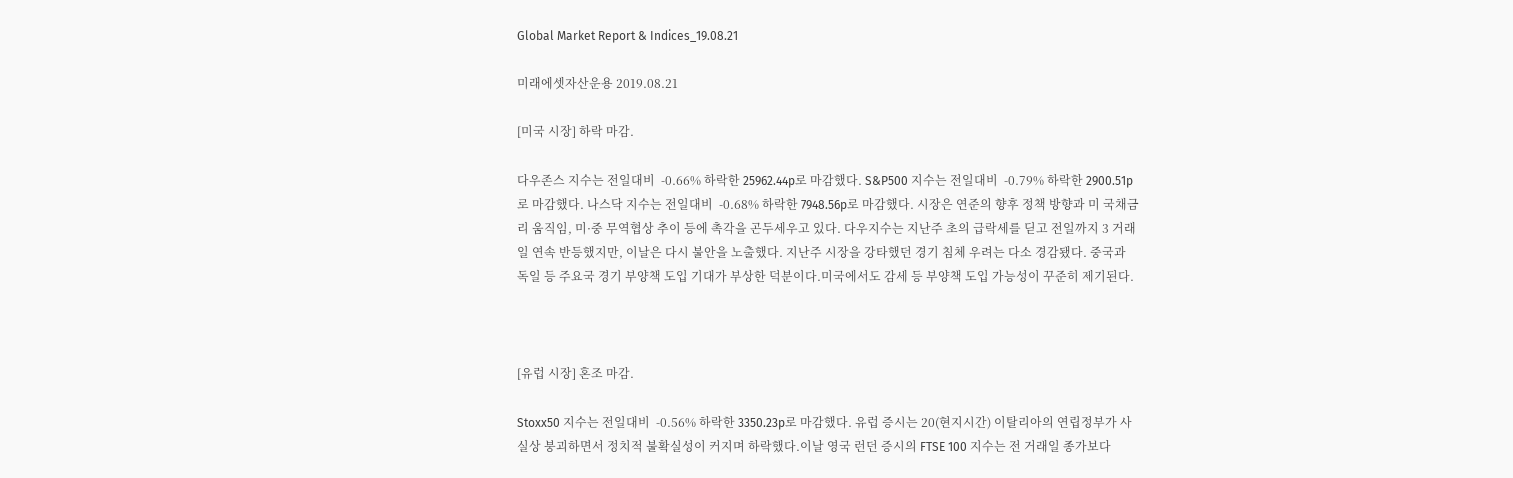Global Market Report & Indices_19.08.21

미래에셋자산운용 2019.08.21

[미국 시장] 하락 마감.

다우존스 지수는 전일대비  -0.66% 하락한 25962.44p로 마감했다. S&P500 지수는 전일대비  -0.79% 하락한 2900.51p로 마감했다. 나스닥 지수는 전일대비  -0.68% 하락한 7948.56p로 마감했다. 시장은 연준의 향후 정책 방향과 미 국채금리 움직임, 미·중 무역협상 추이 등에 촉각을 곤두세우고 있다. 다우지수는 지난주 초의 급락세를 딛고 전일까지 3 거래일 연속 반등했지만, 이날은 다시 불안을 노출했다. 지난주 시장을 강타했던 경기 침체 우려는 다소 경감됐다. 중국과 독일 등 주요국 경기 부양책 도입 기대가 부상한 덕분이다.미국에서도 감세 등 부양책 도입 가능성이 꾸준히 제기된다.



[유럽 시장] 혼조 마감.

Stoxx50 지수는 전일대비  -0.56% 하락한 3350.23p로 마감했다. 유럽 증시는 20(현지시간) 이탈리아의 연립정부가 사실상 붕괴하면서 정치적 불확실성이 커지며 하락했다.이날 영국 런던 증시의 FTSE 100 지수는 전 거래일 종가보다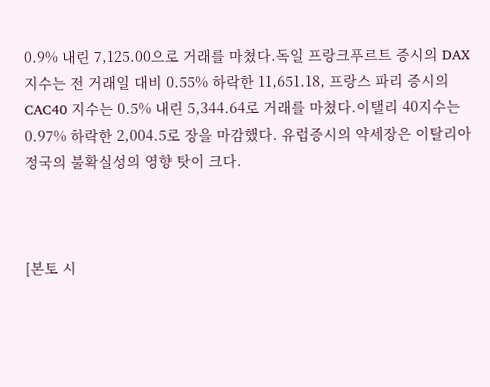0.9% 내린 7,125.00으로 거래를 마쳤다.독일 프랑크푸르트 증시의 DAX 지수는 전 거래일 대비 0.55% 하락한 11,651.18, 프랑스 파리 증시의 CAC40 지수는 0.5% 내린 5,344.64로 거래를 마쳤다.이탤리 40지수는 0.97% 하락한 2,004.5로 장을 마감했다. 유럽증시의 약세장은 이탈리아 정국의 불확실성의 영향 탓이 크다.



[본토 시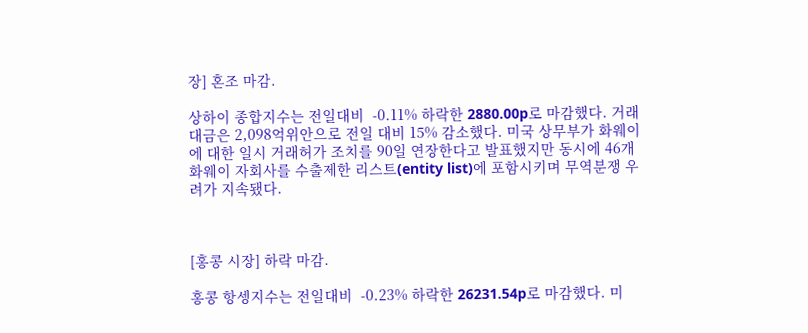장] 혼조 마감.

상하이 종합지수는 전일대비  -0.11% 하락한 2880.00p로 마감했다. 거래대금은 2,098억위안으로 전일 대비 15% 감소했다. 미국 상무부가 화웨이에 대한 일시 거래허가 조치를 90일 연장한다고 발표했지만 동시에 46개 화웨이 자회사를 수출제한 리스트(entity list)에 포함시키며 무역분쟁 우려가 지속됐다.



[홍콩 시장] 하락 마감.

홍콩 항셍지수는 전일대비  -0.23% 하락한 26231.54p로 마감했다. 미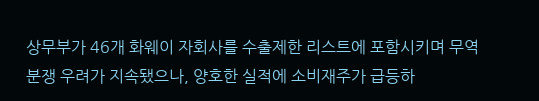상무부가 46개 화웨이 자회사를 수출제한 리스트에 포함시키며 무역분쟁 우려가 지속됐으나, 양호한 실적에 소비재주가 급등하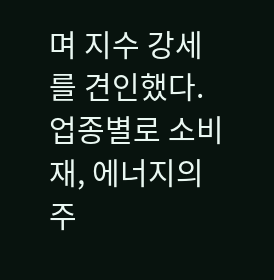며 지수 강세를 견인했다. 업종별로 소비재, 에너지의 주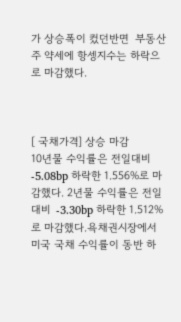가 상승폭이 컸던반면  부동산주 약세에 항셍지수는 하락으로 마감했다.



[ 국채가격] 상승 마감
10년물 수익률은 전일대비  -5.08bp 하락한 1.556%로 마감했다. 2년물 수익률은 전일대비  -3.30bp 하락한 1.512%로 마감했다.욕채권시장에서 미국 국채 수익률이 동반 하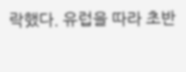락했다. 유럽을 따라 초반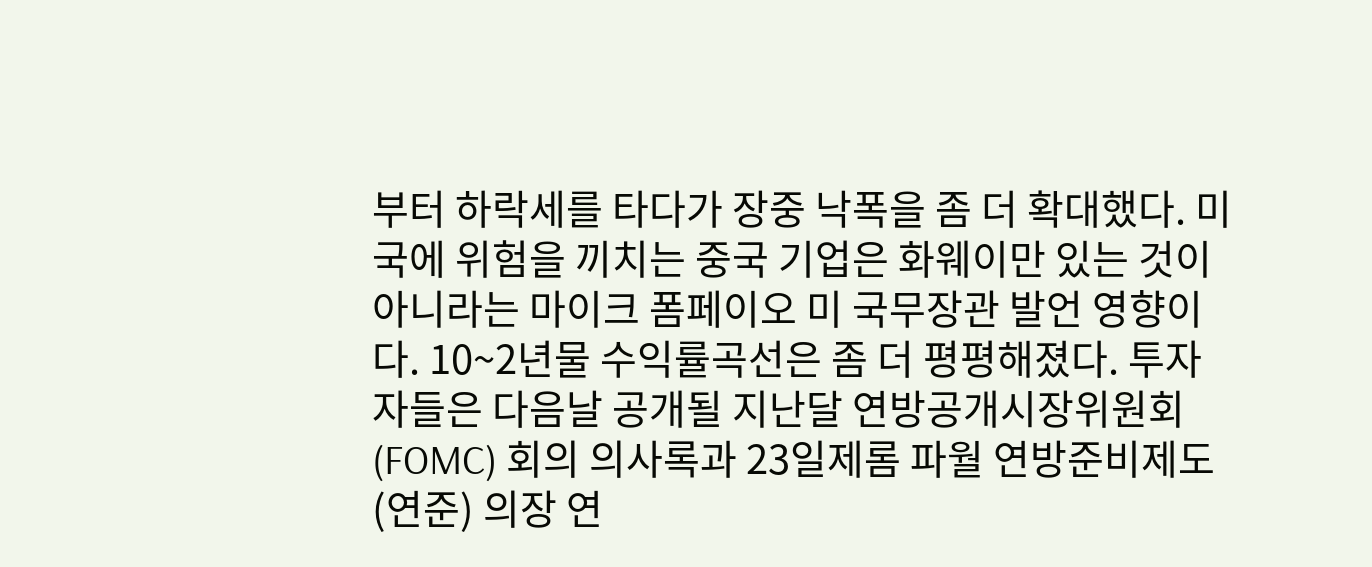부터 하락세를 타다가 장중 낙폭을 좀 더 확대했다. 미국에 위험을 끼치는 중국 기업은 화웨이만 있는 것이 아니라는 마이크 폼페이오 미 국무장관 발언 영향이다. 10~2년물 수익률곡선은 좀 더 평평해졌다. 투자자들은 다음날 공개될 지난달 연방공개시장위원회(FOMC) 회의 의사록과 23일제롬 파월 연방준비제도(연준) 의장 연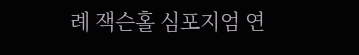례 잭슨홀 심포지엄 연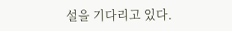설을 기다리고 있다.